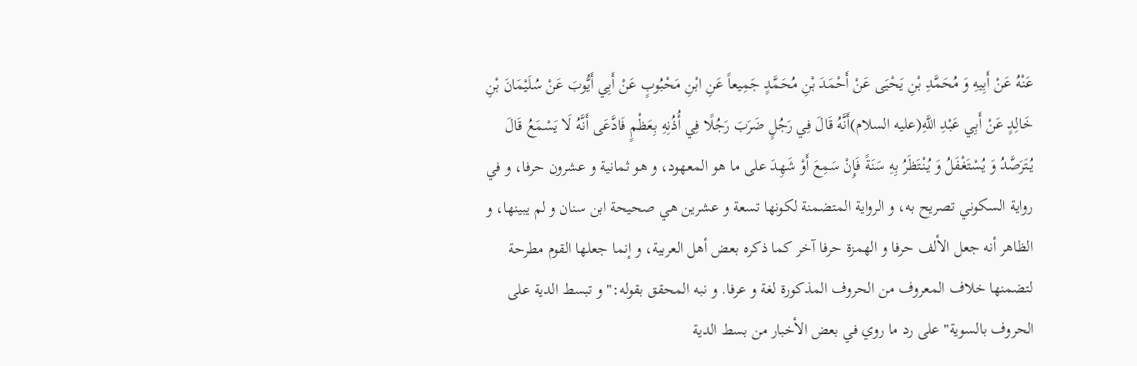عَنْهُ عَنْ أَبِيهِ وَ مُحَمَّدِ بْنِ يَحْيَى عَنْ أَحْمَدَ بْنِ مُحَمَّدٍ جَمِيعاً عَنِ ابْنِ مَحْبُوبٍ عَنْ أَبِي أَيُّوبَ عَنْ سُلَيْمَانَ بْنِ خَالِدٍ عَنْ أَبِي عَبْدِ اللَّهِ(عليه السلام)أَنَّهُ قَالَ فِي رَجُلٍ ضَرَبَ رَجُلًا فِي أُذُنِهِ بِعَظْمٍ فَادَّعَى أَنَّهُ لَا يَسْمَعُ قَالَ يُتَرَصَّدُ وَ يُسْتَغْفَلُ وَ يُنْتَظَرُ بِهِ سَنَةً فَإِنْ سَمِعَ أَوْ شَهِدَ على ما هو المعهود، و هو ثمانية و عشرون حرفا، و في رواية السكوني تصريح به، و الرواية المتضمنة لكونها تسعة و عشرين هي صحيحة ابن سنان و لم يبينها، و الظاهر أنه جعل الألف حرفا و الهمزة حرفا آخر كما ذكره بعض أهل العربية، و إنما جعلها القوم مطرحة لتضمنها خلاف المعروف من الحروف المذكورة لغة و عرفا. و نبه المحقق بقوله:" و تبسط الدية على الحروف بالسوية" على رد ما روي في بعض الأخبار من بسط الدية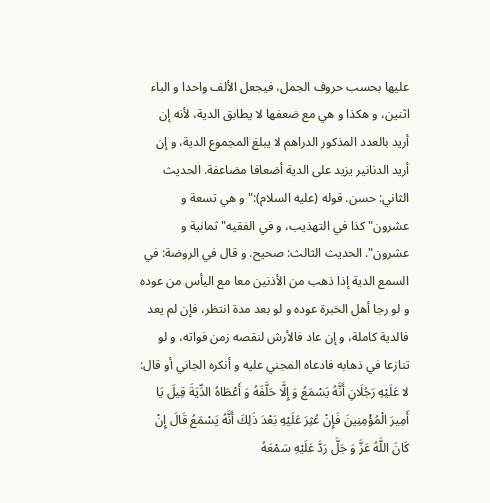عليها بحسب حروف الجمل، فيجعل الألف واحدا و الباء اثنين، و هكذا و هي مع ضعفها لا يطابق الدية، لأنه إن أريد بالعدد المذكور الدراهم لا يبلغ المجموع الدية، و إن أريد الدنانير يزيد على الدية أضعافا مضاعفة. الحديث الثاني: حسن. قوله (عليه السلام):" و هي تسعة و عشرون" كذا في التهذيب، و في الفقيه" ثمانية و عشرون". الحديث الثالث: صحيح. و قال في الروضة: في السمع الدية إذا ذهب من الأذنين معا مع اليأس من عوده و لو رجا أهل الخبرة عوده و لو بعد مدة انتظر، فإن لم يعد فالدية كاملة، و إن عاد فالأرش لنقصه زمن فواته، و لو تنازعا في ذهابه فادعاه المجني عليه و أنكره الجاني أو قال: لا عَلَيْهِ رَجُلَانِ أَنَّهُ يَسْمَعُ وَ إِلَّا حَلَّفَهُ وَ أَعْطَاهُ الدِّيَةَ قِيلَ يَا أَمِيرَ الْمُؤْمِنِينَ فَإِنْ عُثِرَ عَلَيْهِ بَعْدَ ذَلِكَ أَنَّهُ يَسْمَعُ قَالَ إِنْ كَانَ اللَّهُ عَزَّ وَ جَلَّ رَدَّ عَلَيْهِ سَمْعَهُ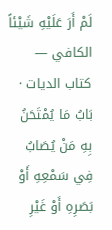لَمْ أَرَ عَلَيْهِ شَيْئاً
الكافي — كتاب الديات · بَابُ مَا يُمْتَحَنُ بِهِ مَنْ يُصَابُ فِي سَمْعِهِ أَوْ بَصَرِهِ أَوْ غَيْرِ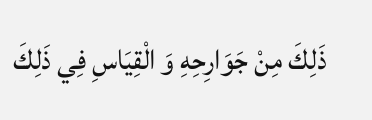ذَلِكَ مِنْ جَوَارِحِهِ وَ الْقِيَاسِ فِي ذَلِكَ